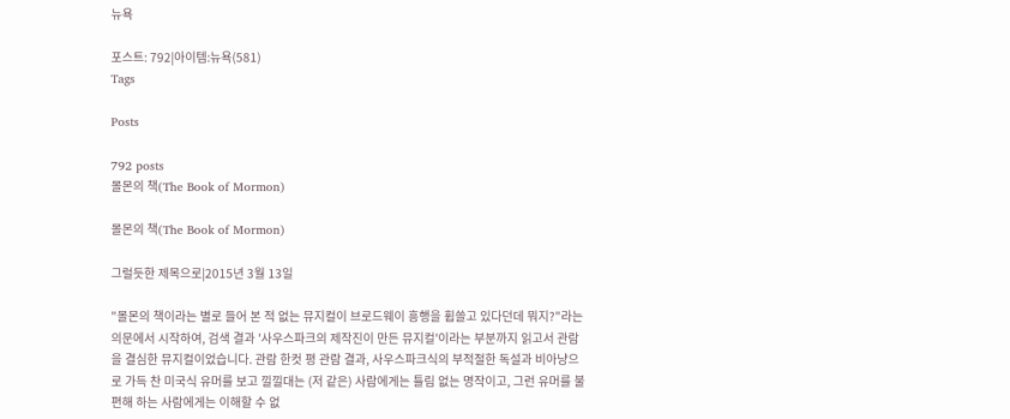뉴욕

포스트: 792|아이템:뉴욕(581)
Tags

Posts

792 posts
몰몬의 책(The Book of Mormon)

몰몬의 책(The Book of Mormon)

그럴듯한 제목으로|2015년 3월 13일

"몰몬의 책이라는 별로 들어 본 적 없는 뮤지컬이 브로드웨이 흥행을 휩쓸고 있다던데 뭐지?"라는 의문에서 시작하여, 검색 결과 '사우스파크의 제작진이 만든 뮤지컬'이라는 부분까지 읽고서 관람을 결심한 뮤지컬이었습니다. 관람 한컷 평 관람 결과, 사우스파크식의 부적절한 독설과 비아냥으로 가득 찬 미국식 유머를 보고 낄낄대는 (저 같은) 사람에게는 틀림 없는 명작이고, 그런 유머를 불편해 하는 사람에게는 이해할 수 없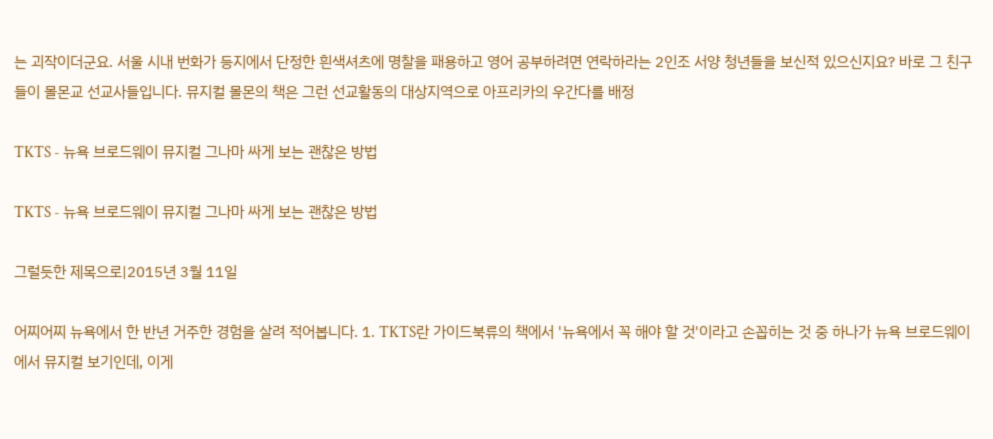는 괴작이더군요. 서울 시내 번화가 등지에서 단정한 흰색셔츠에 명찰을 패용하고 영어 공부하려면 연락하라는 2인조 서양 청년들을 보신적 있으신지요? 바로 그 친구들이 몰몬교 선교사들입니다. 뮤지컬 몰몬의 책은 그런 선교활동의 대상지역으로 아프리카의 우간다를 배정

TKTS - 뉴욕 브로드웨이 뮤지컬 그나마 싸게 보는 괜찮은 방법

TKTS - 뉴욕 브로드웨이 뮤지컬 그나마 싸게 보는 괜찮은 방법

그럴듯한 제목으로|2015년 3월 11일

어찌어찌 뉴욕에서 한 반년 거주한 경험을 살려 적어봅니다. 1. TKTS란 가이드북류의 책에서 '뉴욕에서 꼭 해야 할 것'이라고 손꼽히는 것 중 하나가 뉴욕 브로드웨이에서 뮤지컬 보기인데, 이게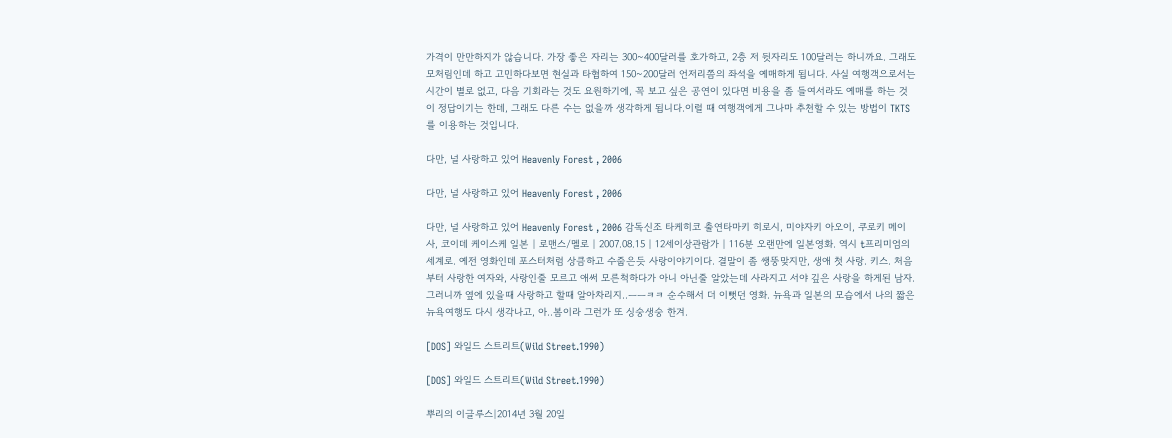가격이 만만하지가 않습니다. 가장 좋은 자리는 300~400달러를 호가하고, 2층 저 뒷자리도 100달러는 하니까요. 그래도 모처림인데 하고 고민하다보면 현실과 타협하여 150~200달러 언저리쯤의 좌석을 예매하게 됩니다. 사실 여행객으로서는 시간이 별로 없고, 다음 기회라는 것도 요원하기에, 꼭 보고 싶은 공연이 있다면 비용을 좀 들여서라도 예매를 하는 것이 정답이기는 한데, 그래도 다른 수는 없을까 생각하게 됩니다.이럴 때 여행객에게 그나마 추천할 수 있는 방법이 TKTS를 이용하는 것입니다.

다만, 널 사랑하고 있어 Heavenly Forest , 2006

다만, 널 사랑하고 있어 Heavenly Forest , 2006

다만, 널 사랑하고 있어 Heavenly Forest , 2006 감독신조 타케히코 출연타마키 히로시, 미야자키 아오이, 쿠로키 메이사, 코이데 케이스케 일본 | 로맨스/멜로 | 2007.08.15 | 12세이상관람가 | 116분 오랜만에 일본영화. 역시 t프리미엄의 세계로. 예전 영화인데 포스터처럼 상큼하고 수줍은듯 사랑이야기이다. 결말이 좀 쌩뚱맞지만, 생애 첫 사랑. 키스. 처음부터 사랑한 여자와, 사랑인줄 모르고 애써 모른척하다가 아니 아닌줄 알았는데 사라지고 서야 깊은 사랑을 하게된 남자. 그러니까 옆에 있을때 사랑하고 할때 알아차리지..ㅡㅡㅋㅋ 순수해서 더 이뻣던 영화. 뉴욕과 일본의 모습에서 나의 짧은 뉴욕여행도 다시 생각나고, 아..봄이라 그런가 또 싱숭생숭 한겨.

[DOS] 와일드 스트리트(Wild Street.1990)

[DOS] 와일드 스트리트(Wild Street.1990)

뿌리의 이글루스|2014년 3월 20일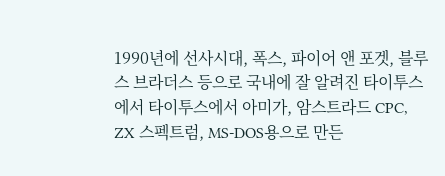1990년에 선사시대, 폭스, 파이어 앤 포겟, 블루스 브라더스 등으로 국내에 잘 알려진 타이투스에서 타이투스에서 아미가, 암스트라드 CPC, ZX 스펙트럼, MS-DOS용으로 만든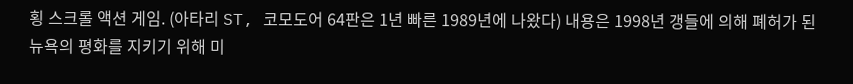횡 스크롤 액션 게임. (아타리 ST, 코모도어 64판은 1년 빠른 1989년에 나왔다) 내용은 1998년 갱들에 의해 폐허가 된 뉴욕의 평화를 지키기 위해 미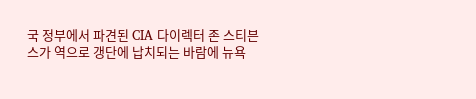국 정부에서 파견된 CIA 다이렉터 존 스티븐스가 역으로 갱단에 납치되는 바람에 뉴욕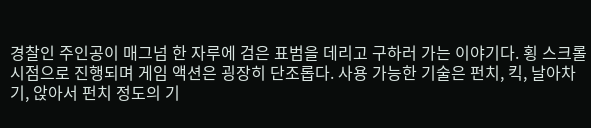경찰인 주인공이 매그넘 한 자루에 검은 표범을 데리고 구하러 가는 이야기다. 횡 스크롤 시점으로 진행되며 게임 액션은 굉장히 단조롭다. 사용 가능한 기술은 펀치, 킥, 날아차기, 앉아서 펀치 정도의 기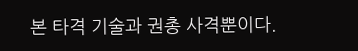본 타격 기술과 권총 사격뿐이다.